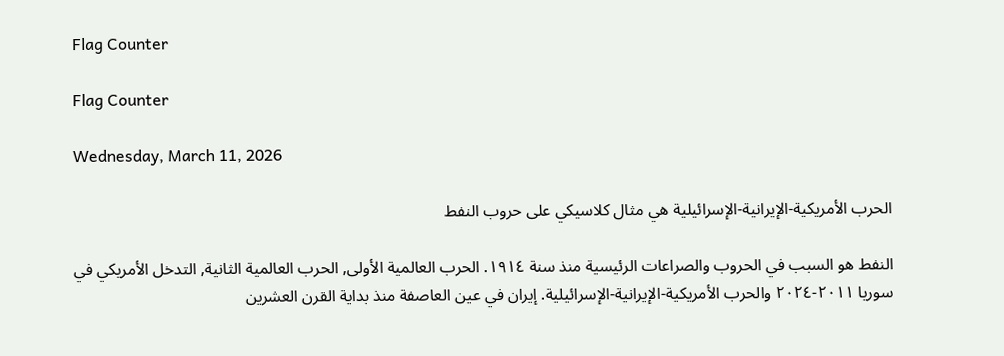Flag Counter

Flag Counter

Wednesday, March 11, 2026

الحرب الأمريكية-الإيرانية-الإسرائيلية هي مثال كلاسيكي على حروب النفط

النفط هو السبب في الحروب والصراعات الرئيسية منذ سنة ١٩١٤. الحرب العالمية الأولى, الحرب العالمية الثانية, التدخل الأمريكي في سوريا ٢٠١١-٢٠٢٤ والحرب الأمريكية-الإيرانية-الإسرائيلية. إيران في عين العاصفة منذ بداية القرن العشرين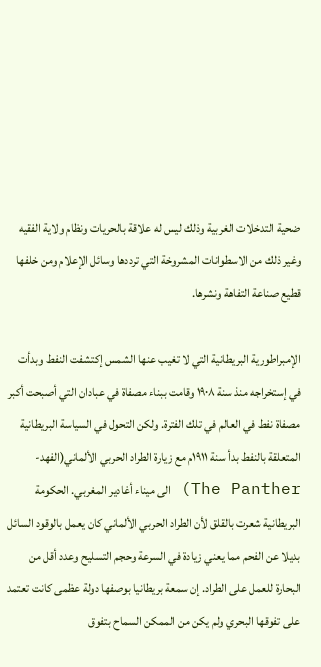ضحية التدخلات الغربية وذلك ليس له علاقة بالحريات ونظام ولاية الفقيه وغير ذلك من الاسطوانات المشروخة التي ترددها وسائل الإعلام ومن خلفها قطيع صناعة التفاهة ونشرها.

الإمبراطورية البريطانية التي لا تغيب عنها الشمس إكتشفت النفط وبدأت في إستخراجه منذ سنة ١٩٠٨ وقامت ببناء مصفاة في عبادان التي أصبحت أكبر مصفاة نفط في العالم في تلك الفترة. ولكن التحول في السياسة البريطانية المتعلقة بالنفط بدأ سنة ١٩١١م مع زيارة الطراد الحربي الألماني(الفهد-The Panther) الى ميناء أغادير المغربي. الحكومة البريطانية شعرت بالقلق لأن الطراد الحربي الألماني كان يعمل بالوقود السائل بديلا عن الفحم مما يعني زيادة في السرعة وحجم التسليح وعدد أقل من البحارة للعمل على الطراد. إن سمعة بريطانيا بوصفها دولة عظمى كانت تعتمد على تفوقها البحري ولم يكن من الممكن السماح بتفوق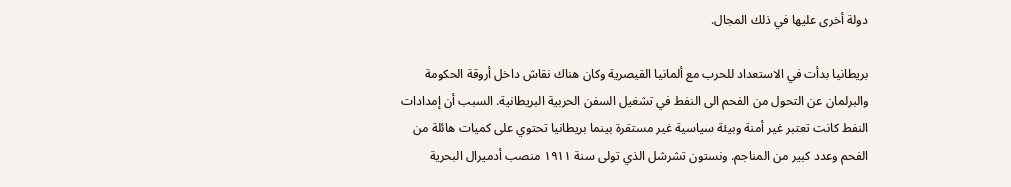دولة أخرى عليها في ذلك المجال.

بريطانيا بدأت في الاستعداد للحرب مع ألمانيا القيصرية وكان هناك نقاش داخل أروقة الحكومة والبرلمان عن التحول من الفحم الى النفط في تشغيل السفن الحربية البريطانية. السبب أن إمدادات النفط كانت تعتبر غير أمنة وبيئة سياسية غير مستقرة بينما بريطانيا تحتوي على كميات هائلة من الفحم وعدد كبير من المناجم. ونستون تشرشل الذي تولى سنة ١٩١١ منصب أدميرال البحرية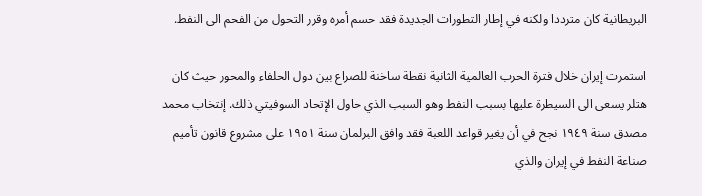البريطانية كان مترددا ولكنه في إطار التطورات الجديدة فقد حسم أمره وقرر التحول من الفحم الى النفط.

استمرت إيران خلال فترة الحرب العالمية الثانية نقطة ساخنة للصراع بين دول الحلفاء والمحور حيث كان هتلر يسعى الى السيطرة عليها بسبب النفط وهو السبب الذي حاول الإتحاد السوفيتي ذلك. إنتخاب محمد مصدق سنة ١٩٤٩ نجح في أن يغير قواعد اللعبة فقد وافق البرلمان سنة ١٩٥١ على مشروع قانون تأميم صناعة النفط في إيران والذي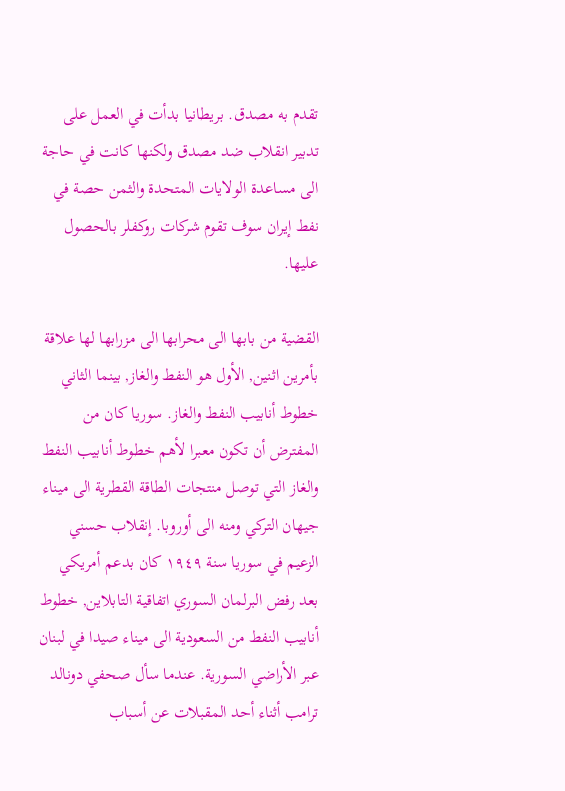تقدم به مصدق. بريطانيا بدأت في العمل على تدبير انقلاب ضد مصدق ولكنها كانت في حاجة الى مساعدة الولايات المتحدة والثمن حصة في نفط إيران سوف تقوم شركات روكفلر بالحصول عليها.

القضية من بابها الى محرابها الى مزرابها لها علاقة بأمرين اثنين, الأول هو النفط والغاز, بينما الثاني خطوط أنابيب النفط والغاز. سوريا كان من المفترض أن تكون معبرا لأهم خطوط أنابيب النفط والغاز التي توصل منتجات الطاقة القطرية الى ميناء جيهان التركي ومنه الى أوروبا. إنقلاب حسني الزعيم في سوريا سنة ١٩٤٩ كان بدعم أمريكي بعد رفض البرلمان السوري اتفاقية التابلاين, خطوط أنابيب النفط من السعودية الى ميناء صيدا في لبنان عبر الأراضي السورية. عندما سأل صحفي دونالد ترامب أثناء أحد المقبلات عن أسباب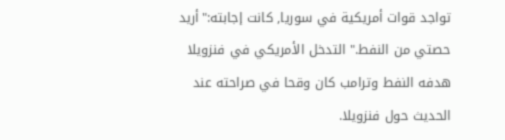تواجد قوات أمريكية في سوريا, كانت إجابته:"أريد حصتي من النفط." التدخل الأمريكي في فنزويلا هدفه النفط وترامب كان وقحا في صراحته عند الحديث حول فنزويلا.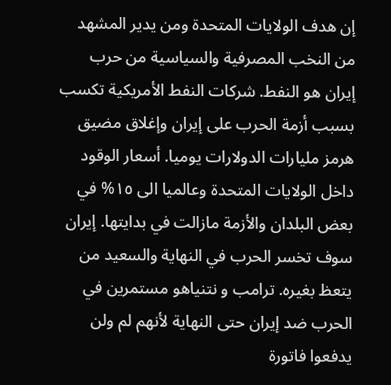إن هدف الولايات المتحدة ومن يدير المشهد من النخب المصرفية والسياسية من حرب إيران هو النفط. شركات النفط الأمريكية تكسب بسبب أزمة الحرب على إيران وإغلاق مضيق هرمز مليارات الدولارات يوميا. أسعار الوقود داخل الولايات المتحدة وعالميا الى ١٥% في بعض البلدان والأزمة مازالت في بدايتها. إيران سوف تخسر الحرب في النهاية والسعيد من يتعظ بغيره. ترامب و نتنياهو مستمرين في الحرب ضد إيران حتى النهاية لأنهم لم ولن يدفعوا فاتورة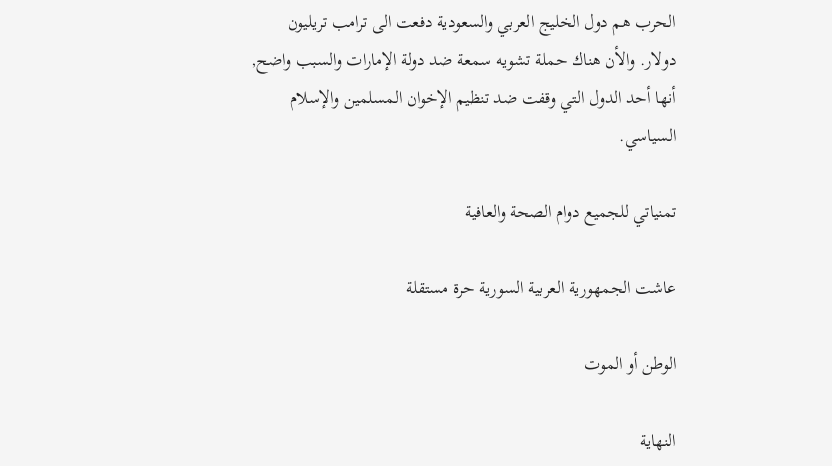الحرب هم دول الخليج العربي والسعودية دفعت الى ترامب تريليون دولار. والأن هناك حملة تشويه سمعة ضد دولة الإمارات والسبب واضح, أنها أحد الدول التي وقفت ضد تنظيم الإخوان المسلمين والإسلام السياسي.

تمنياتي للجميع دوام الصحة والعافية

عاشت الجمهورية العربية السورية حرة مستقلة

الوطن أو الموت

النهاية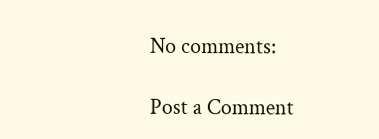No comments:

Post a Comment